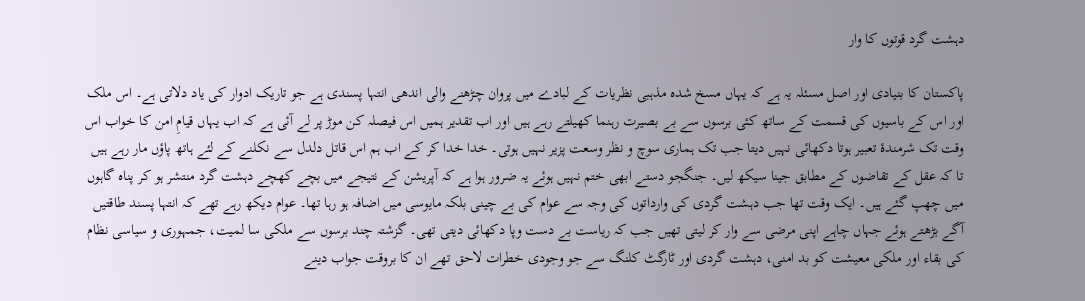دہشت گرد قوتوں کا وار

پاکستان کا بنیادی اور اصل مسئلہ یہ ہے کہ یہاں مسخ شدہ مذہبی نظریات کے لبادے میں پروان چڑھنے والی اندھی انتہا پسندی ہے جو تاریک ادوار کی یاد دلاتی ہے۔ اس ملک اور اس کے باسیوں کی قسمت کے ساتھ کئی برسوں سے بے بصیرت رہنما کھیلتے رہے ہیں اور اب تقدیر ہمیں اس فیصلہ کن موڑ پر لے آئی ہے کہ اب یہاں قیامِ امن کا خواب اس وقت تک شرمندۂ تعبیر ہوتا دکھائی نہیں دیتا جب تک ہماری سوچ و نظر وسعت پزیر نہیں ہوتی۔ خدا خدا کر کے اب ہم اس قاتل دلدل سے نکلنے کے لئے ہاتھ پاؤں مار رہے ہیں تا کہ عقل کے تقاضوں کے مطابق جینا سیکھ لیں۔ جنگجو دستے ابھی ختم نہیں ہوئے یہ ضرور ہوا ہے کہ آپریشن کے نتیجے میں بچے کھچے دہشت گرد منتشر ہو کر پناہ گاہوں میں چھپ گئے ہیں۔ ایک وقت تھا جب دہشت گردی کی وارداتوں کی وجہ سے عوام کی بے چینی بلکہ مایوسی میں اضافہ ہو رہا تھا۔ عوام دیکھ رہے تھے کہ انتہا پسند طاقتیں آگے بڑھتے ہوئے جہاں چاہے اپنی مرضی سے وار کر لیتی تھیں جب کہ ریاست بے دست وپا دکھائی دیتی تھی۔ گزشتہ چند برسوں سے ملکی سا لمیت، جمہوری و سیاسی نظام کی بقاء اور ملکی معیشت کو بد امنی، دہشت گردی اور ٹارگٹ کلنگ سے جو وجودی خطرات لاحق تھے ان کا بروقت جواب دینے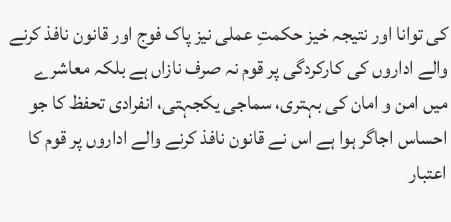کی توانا اور نتیجہ خیز حکمتِ عملی نیز پاک فوج اور قانون نافذ کرنے والے اداروں کی کارکردگی پر قوم نہ صرف نازاں ہے بلکہ معاشرے میں امن و امان کی بہتری، سماجی یکجہتی، انفرادی تحفظ کا جو احساس اجاگر ہوا ہے اس نے قانون نافذ کرنے والے اداروں پر قوم کا اعتبار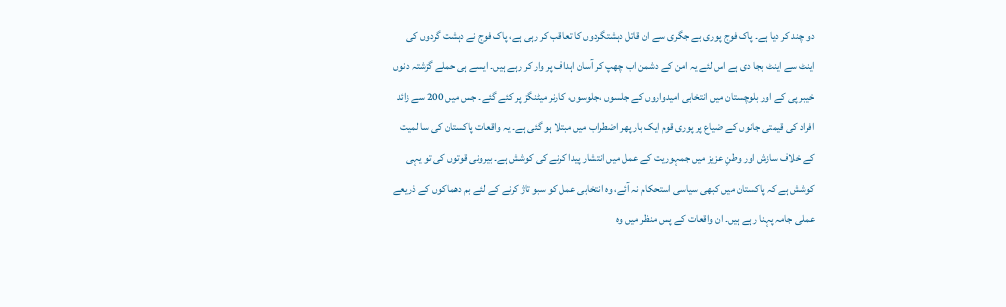دو چند کر دیا ہے۔ پاک فوج پوری بے جگری سے ان قاتل دہشتگردوں کا تعاقب کر رہی ہے، پاک فوج نے دہشت گردوں کی اینٹ سے اینٹ بجا دی ہے اس لئے یہ امن کے دشمن اب چھپ کر آسان اہداف پر وار کر رہے ہیں۔ ایسے ہی حملے گزشتہ دنوں خیبر پی کے اور بلوچستان میں انتخابی امیدواروں کے جلسوں ،جلوسوں، کارنر میٹنگز پر کئے گئے۔ جس میں 200 سے زائد افراد کی قیمتی جانوں کے ضیاع پر پوری قوم ایک بار پھر اضطراب میں مبتلا ہو گئی ہے۔ یہ واقعات پاکستان کی سا لمیت کے خلاف سازش اور وطنِ عزیز میں جمہوریت کے عمل میں انتشار پیدا کرنے کی کوشش ہے۔ بیرونی قوتوں کی تو یہی کوشش ہے کہ پاکستان میں کبھی سیاسی استحکام نہ آئے، وہ انتخابی عمل کو سبو تاژ کرنے کے لئے بم دھماکوں کے ذریعے عملی جامہ پہنا رہے ہیں۔ ان واقعات کے پس منظر میں وہ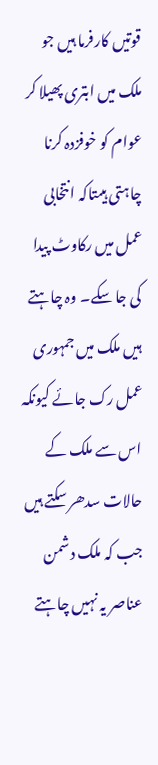قوتیں کارفرما ہیں جو ملک میں ابتری پھیلا کر عوام کو خوفزدہ کرنا چاہتی ہیںتاکہ انتخابی عمل میں رکاوٹ پیدا کی جا سکے۔ وہ چاہتے ہیں ملک میں جمہوری عمل رک جائے کیونکہ اس سے ملک کے حالات سدھر سکتے ہیں جب کہ ملک دشمن عناصر یہ نہیں چاہتے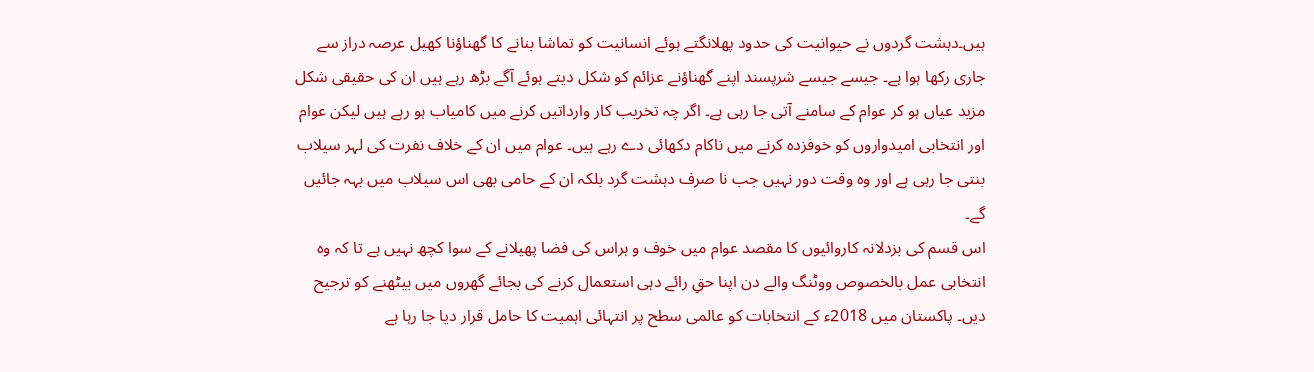ہیں۔دہشت گردوں نے حیوانیت کی حدود پھلانگتے ہوئے انسانیت کو تماشا بنانے کا گھناؤنا کھیل عرصہ دراز سے جاری رکھا ہوا ہے۔ جیسے جیسے شرپسند اپنے گھناؤنے عزائم کو شکل دیتے ہوئے آگے بڑھ رہے ہیں ان کی حقیقی شکل مزید عیاں ہو کر عوام کے سامنے آتی جا رہی ہے۔ اگر چہ تخریب کار وارداتیں کرنے میں کامیاب ہو رہے ہیں لیکن عوام اور انتخابی امیدواروں کو خوفزدہ کرنے میں ناکام دکھائی دے رہے ہیں۔ عوام میں ان کے خلاف نفرت کی لہر سیلاب بنتی جا رہی ہے اور وہ وقت دور نہیں جب نا صرف دہشت گرد بلکہ ان کے حامی بھی اس سیلاب میں بہہ جائیں گے۔
اس قسم کی بزدلانہ کاروائیوں کا مقصد عوام میں خوف و ہراس کی فضا پھیلانے کے سوا کچھ نہیں ہے تا کہ وہ انتخابی عمل بالخصوص ووٹنگ والے دن اپنا حقِ رائے دہی استعمال کرنے کی بجائے گھروں میں بیٹھنے کو ترجیح دیں۔ پاکستان میں 2018ء کے انتخابات کو عالمی سطح پر انتہائی اہمیت کا حامل قرار دیا جا رہا ہے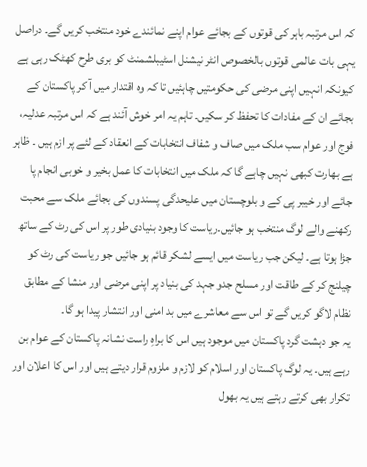کہ اس مرتبہ باہر کی قوتوں کے بجائے عوام اپنے نمائندے خود منتخب کریں گے۔ دراصل یہی بات عالمی قوتوں بالخصوص انٹر نیشنل اسٹیبلشمنٹ کو بری طرح کھٹک رہی ہے کیونکہ انہیں اپنی مرضی کی حکومتیں چاہئیں تا کہ وہ اقتدار میں آ کر پاکستان کے بجائے ان کے مفادات کا تحفظ کر سکیں۔ تاہم یہ امر خوش آئند ہے کہ اس مرتبہ عدلیہ، فوج اور عوام سب ملک میں صاف و شفاف انتخابات کے انعقاد کے لئے پر ازم ہیں ۔ ظاہر ہے بھارت کبھی نہیں چاہے گا کہ ملک میں انتخابات کا عمل بخیر و خوبی انجام پا جائے اور خیبر پی کے و بلوچستان میں علیحدگی پسندوں کی بجائے ملک سے محبت رکھنے والے لوگ منتخب ہو جائیں۔ریاست کا وجود بنیادی طور پر اس کی رٹ کے ساتھ جڑا ہوتا ہے۔ لیکن جب ریاست میں ایسے لشکر قائم ہو جائیں جو ریاست کی رٹ کو چیلنج کر کے طاقت اور مسلح جدو جہد کی بنیاد پر اپنی مرضی اور منشا کے مطابق نظام لاگو کریں گے تو اس سے معاشرے میں بد امنی اور انتشار پیدا ہو گا۔
یہ جو دہشت گرد پاکستان میں موجود ہیں اس کا براہِ راست نشانہ پاکستان کے عوام بن رہے ہیں۔ یہ لوگ پاکستان اور اسلام کو لازم و ملزوم قرار دیتے ہیں اور اس کا اعلان اور تکرار بھی کرتے رہتے ہیں یہ بھول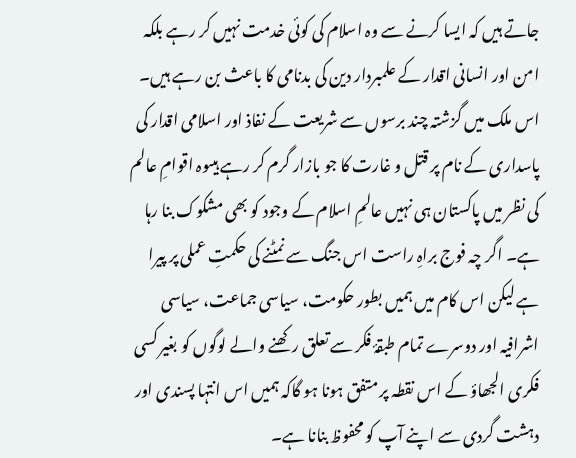جاتے ہیں کہ ایسا کرنے سے وہ اسلام کی کوئی خدمت نہیں کر رہے بلکہ امن اور انسانی اقدار کے علمبردار دین کی بدنامی کا باعث بن رہے ہیں۔ اس ملک میں گزشتہ چند برسوں سے شریعت کے نفاذ اور اسلامی اقدار کی پاسداری کے نام پر قتل و غارت کا جو بازار گرم کر رہے ہیںوہ اقوامِ عالم کی نظر میں پاکستان ہی نہیں عالمِ اسلام کے وجود کو بھی مشکوک بنا رہا ہے۔ اگر چہ فوج براہِ راست اس جنگ سے نمٹنے کی حکمتِ عملی پر پیرا ہے لیکن اس کام میں ہمیں بطور حکومت، سیاسی جماعت، سیاسی اشرافیہ اور دوسرے تمام طبقۂ فکر سے تعلق رکھنے والے لوگوں کو بغیر کسی فکری الجھاؤ کے اس نقطہ پر متفق ہونا ہو گاکہ ہمیں اس انتہا پسندی اور دہشت گردی سے اپنے آپ کو محفوظ بنانا ہے۔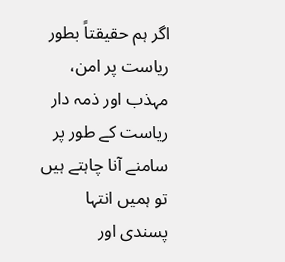اگر ہم حقیقتاً بطور ریاست پر امن، مہذب اور ذمہ دار ریاست کے طور پر سامنے آنا چاہتے ہیں تو ہمیں انتہا پسندی اور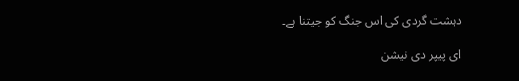دہشت گردی کی اس جنگ کو جیتنا ہے۔

ای پیپر دی نیشن